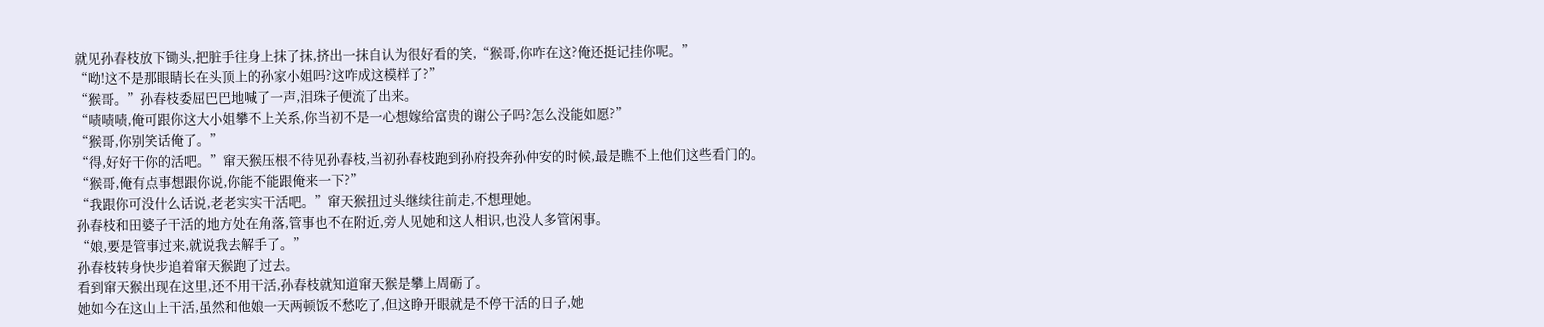就见孙春枝放下锄头,把脏手往身上抹了抹,挤出一抹自认为很好看的笑,“猴哥,你咋在这?俺还挺记挂你呢。”
“呦!这不是那眼睛长在头顶上的孙家小姐吗?这咋成这模样了?”
“猴哥。”孙春枝委屈巴巴地喊了一声,泪珠子便流了出来。
“啧啧啧,俺可跟你这大小姐攀不上关系,你当初不是一心想嫁给富贵的谢公子吗?怎么没能如愿?”
“猴哥,你别笑话俺了。”
“得,好好干你的活吧。”窜天猴压根不待见孙春枝,当初孙春枝跑到孙府投奔孙仲安的时候,最是瞧不上他们这些看门的。
“猴哥,俺有点事想跟你说,你能不能跟俺来一下?”
“我跟你可没什么话说,老老实实干活吧。”窜天猴扭过头继续往前走,不想理她。
孙春枝和田婆子干活的地方处在角落,管事也不在附近,旁人见她和这人相识,也没人多管闲事。
“娘,要是管事过来,就说我去解手了。”
孙春枝转身快步追着窜天猴跑了过去。
看到窜天猴出现在这里,还不用干活,孙春枝就知道窜天猴是攀上周砺了。
她如今在这山上干活,虽然和他娘一天两顿饭不愁吃了,但这睁开眼就是不停干活的日子,她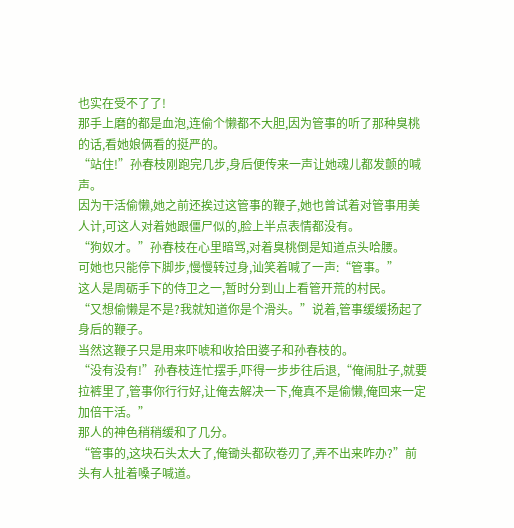也实在受不了了!
那手上磨的都是血泡,连偷个懒都不大胆,因为管事的听了那种臭桃的话,看她娘俩看的挺严的。
“站住!”孙春枝刚跑完几步,身后便传来一声让她魂儿都发颤的喊声。
因为干活偷懒,她之前还挨过这管事的鞭子,她也曾试着对管事用美人计,可这人对着她跟僵尸似的,脸上半点表情都没有。
“狗奴才。”孙春枝在心里暗骂,对着臭桃倒是知道点头哈腰。
可她也只能停下脚步,慢慢转过身,讪笑着喊了一声:“管事。”
这人是周砺手下的侍卫之一,暂时分到山上看管开荒的村民。
“又想偷懒是不是?我就知道你是个滑头。”说着,管事缓缓扬起了身后的鞭子。
当然这鞭子只是用来吓唬和收拾田婆子和孙春枝的。
“没有没有!”孙春枝连忙摆手,吓得一步步往后退,“俺闹肚子,就要拉裤里了,管事你行行好,让俺去解决一下,俺真不是偷懒,俺回来一定加倍干活。”
那人的神色稍稍缓和了几分。
“管事的,这块石头太大了,俺锄头都砍卷刃了,弄不出来咋办?”前头有人扯着嗓子喊道。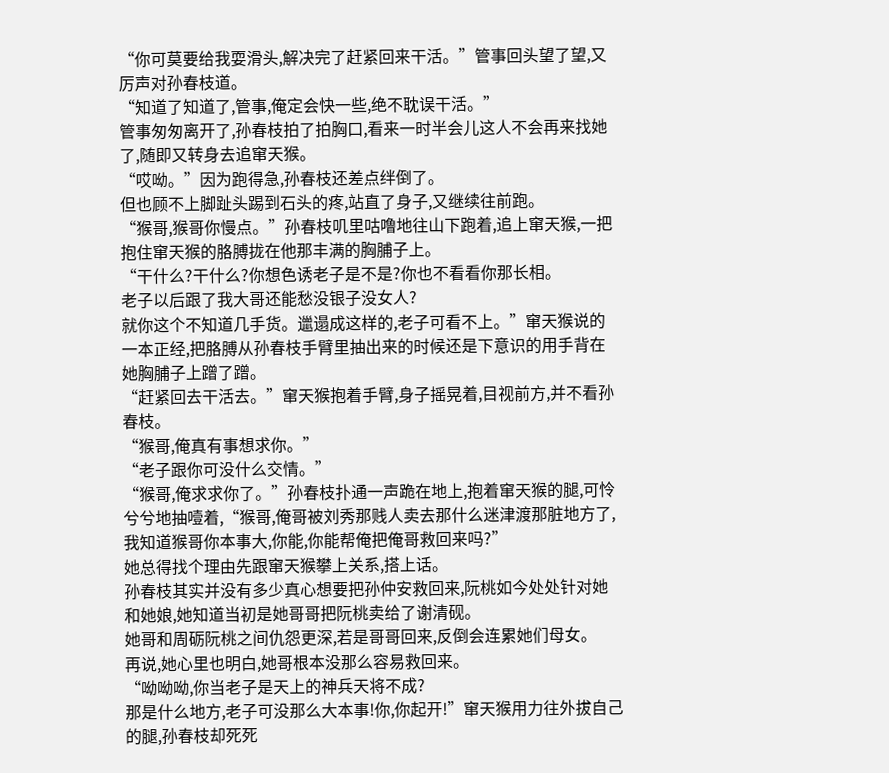“你可莫要给我耍滑头,解决完了赶紧回来干活。”管事回头望了望,又厉声对孙春枝道。
“知道了知道了,管事,俺定会快一些,绝不耽误干活。”
管事匆匆离开了,孙春枝拍了拍胸口,看来一时半会儿这人不会再来找她了,随即又转身去追窜天猴。
“哎呦。”因为跑得急,孙春枝还差点绊倒了。
但也顾不上脚趾头踢到石头的疼,站直了身子,又继续往前跑。
“猴哥,猴哥你慢点。”孙春枝叽里咕噜地往山下跑着,追上窜天猴,一把抱住窜天猴的胳膊拢在他那丰满的胸脯子上。
“干什么?干什么?你想色诱老子是不是?你也不看看你那长相。
老子以后跟了我大哥还能愁没银子没女人?
就你这个不知道几手货。邋遢成这样的,老子可看不上。”窜天猴说的一本正经,把胳膊从孙春枝手臂里抽出来的时候还是下意识的用手背在她胸脯子上蹭了蹭。
“赶紧回去干活去。”窜天猴抱着手臂,身子摇晃着,目视前方,并不看孙春枝。
“猴哥,俺真有事想求你。”
“老子跟你可没什么交情。”
“猴哥,俺求求你了。”孙春枝扑通一声跪在地上,抱着窜天猴的腿,可怜兮兮地抽噎着,“猴哥,俺哥被刘秀那贱人卖去那什么迷津渡那脏地方了,我知道猴哥你本事大,你能,你能帮俺把俺哥救回来吗?”
她总得找个理由先跟窜天猴攀上关系,搭上话。
孙春枝其实并没有多少真心想要把孙仲安救回来,阮桃如今处处针对她和她娘,她知道当初是她哥哥把阮桃卖给了谢清砚。
她哥和周砺阮桃之间仇怨更深,若是哥哥回来,反倒会连累她们母女。
再说,她心里也明白,她哥根本没那么容易救回来。
“呦呦呦,你当老子是天上的神兵天将不成?
那是什么地方,老子可没那么大本事!你,你起开!”窜天猴用力往外拔自己的腿,孙春枝却死死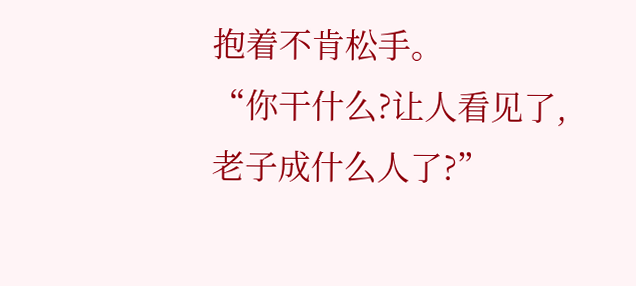抱着不肯松手。
“你干什么?让人看见了,老子成什么人了?”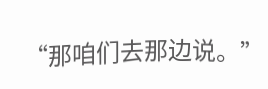“那咱们去那边说。”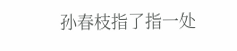孙春枝指了指一处